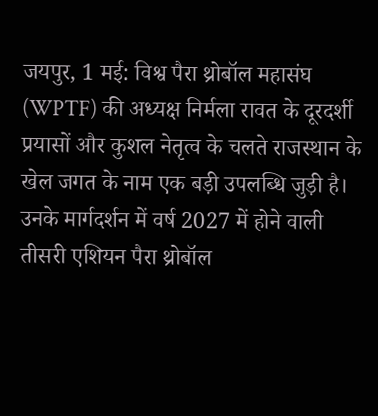जयपुर, 1 मई: विश्व पैरा थ्रोबॉल महासंघ (WPTF) की अध्यक्ष निर्मला रावत के दूरदर्शी प्रयासों और कुशल नेतृत्व के चलते राजस्थान के खेल जगत के नाम एक बड़ी उपलब्धि जुड़ी है। उनके मार्गदर्शन में वर्ष 2027 में होने वाली तीसरी एशियन पैरा थ्रोबॉल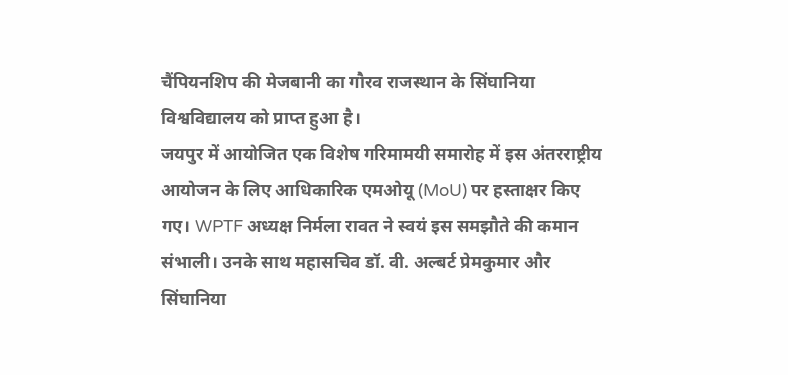चैंपियनशिप की मेजबानी का गौरव राजस्थान के सिंघानिया विश्वविद्यालय को प्राप्त हुआ है।
जयपुर में आयोजित एक विशेष गरिमामयी समारोह में इस अंतरराष्ट्रीय आयोजन के लिए आधिकारिक एमओयू (MoU) पर हस्ताक्षर किए गए। WPTF अध्यक्ष निर्मला रावत ने स्वयं इस समझौते की कमान संभाली। उनके साथ महासचिव डॉ. वी. अल्बर्ट प्रेमकुमार और सिंघानिया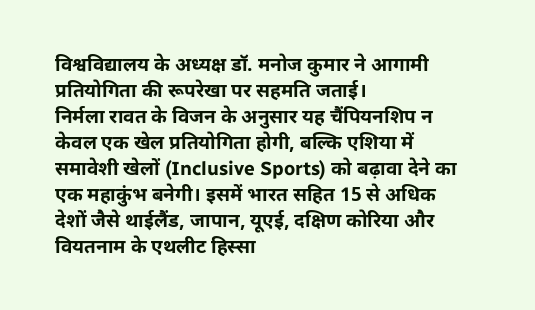विश्वविद्यालय के अध्यक्ष डॉ. मनोज कुमार ने आगामी प्रतियोगिता की रूपरेखा पर सहमति जताई।
निर्मला रावत के विजन के अनुसार यह चैंपियनशिप न केवल एक खेल प्रतियोगिता होगी, बल्कि एशिया में समावेशी खेलों (Inclusive Sports) को बढ़ावा देने का एक महाकुंभ बनेगी। इसमें भारत सहित 15 से अधिक देशों जैसे थाईलैंड, जापान, यूएई, दक्षिण कोरिया और वियतनाम के एथलीट हिस्सा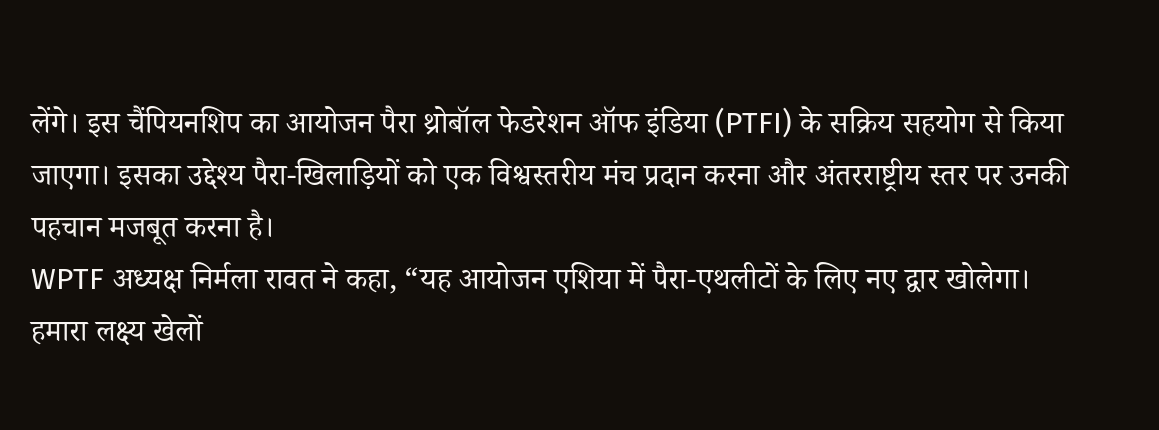लेंगे। इस चैंपियनशिप का आयोजन पैरा थ्रोबॉल फेडरेशन ऑफ इंडिया (PTFI) के सक्रिय सहयोग से किया जाएगा। इसका उद्देश्य पैरा-खिलाड़ियों को एक विश्वस्तरीय मंच प्रदान करना और अंतरराष्ट्रीय स्तर पर उनकी पहचान मजबूत करना है।
WPTF अध्यक्ष निर्मला रावत ने कहा, “यह आयोजन एशिया में पैरा-एथलीटों के लिए नए द्वार खोलेगा। हमारा लक्ष्य खेलों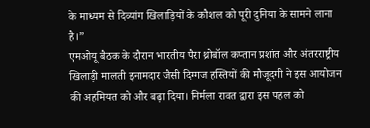के माध्यम से दिव्यांग खिलाड़ियों के कौशल को पूरी दुनिया के सामने लाना है।”
एमओयू बैठक के दौरान भारतीय पैरा थ्रोबॉल कप्तान प्रशांत और अंतरराष्ट्रीय खिलाड़ी मालती इनामदार जैसी दिग्गज हस्तियों की मौजूदगी ने इस आयोजन की अहमियत को और बढ़ा दिया। निर्मला रावत द्वारा इस पहल को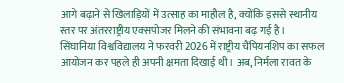आगे बढ़ाने से खिलाड़ियों में उत्साह का माहौल है, क्योंकि इससे स्थानीय स्तर पर अंतरराष्ट्रीय एक्सपोजर मिलने की संभावना बढ़ गई है।
सिंघानिया विश्वविद्यालय ने फरवरी 2026 में राष्ट्रीय चैंपियनशिप का सफल आयोजन कर पहले ही अपनी क्षमता दिखाई थी। अब, निर्मला रावत के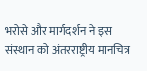भरोसे और मार्गदर्शन ने इस संस्थान को अंतरराष्ट्रीय मानचित्र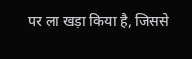पर ला खड़ा किया है, जिससे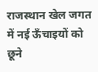राजस्थान खेल जगत में नई ऊँचाइयों को छूने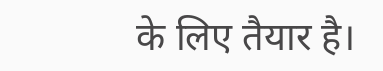के लिए तैयार है।